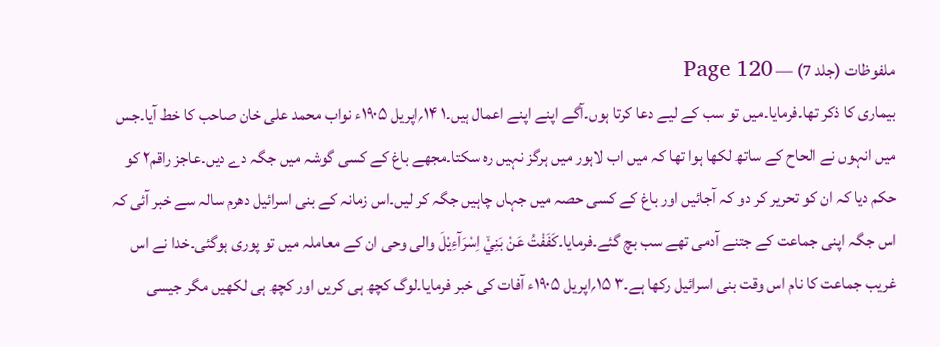ملفوظات (جلد 7) — Page 120
بیماری کا ذکر تھا۔فرمایا۔میں تو سب کے لیے دعا کرتا ہوں۔آگے اپنے اپنے اعمال ہیں۔۱ ۱۴؍اپریل ۱۹۰۵ء نواب محمد علی خان صاحب کا خط آیا۔جس میں انہوں نے الحاح کے ساتھ لکھا ہوا تھا کہ میں اب لاہور میں ہرگز نہیں رہ سکتا۔مجھے باغ کے کسی گوشہ میں جگہ دے دیں۔عاجز راقم۲ کو حکم دیا کہ ان کو تحریر کر دو کہ آجائیں اور باغ کے کسی حصہ میں جہاں چاہیں جگہ کر لیں۔اس زمانہ کے بنی اسرائیل دھرم سالہ سے خبر آئی کہ اس جگہ اپنی جماعت کے جتنے آدمی تھے سب بچ گئے۔فرمایا۔كَفَفْتُ عَنْ بَنِيْۤ اِسْرَآءِيْلَ والی وحی ان کے معاملہ میں تو پوری ہوگئی۔خدا نے اس غریب جماعت کا نام اس وقت بنی اسرائیل رکھا ہے۔۳ ۱۵؍اپریل ۱۹۰۵ء آفات کی خبر فرمایا۔لوگ کچھ ہی کریں اور کچھ ہی لکھیں مگر جیسی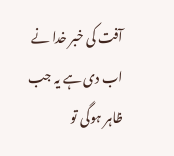آفت کی خبر خدا نے اب دی ہے یہ جب ظاہر ہوگی تو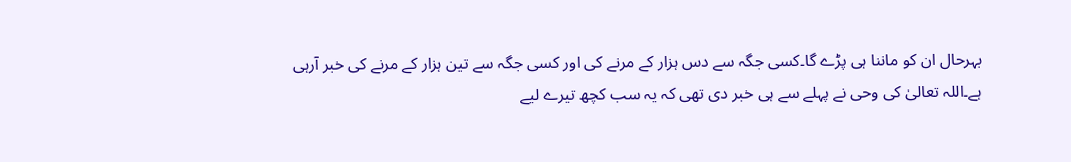بہرحال ان کو ماننا ہی پڑے گا۔کسی جگہ سے دس ہزار کے مرنے کی اور کسی جگہ سے تین ہزار کے مرنے کی خبر آرہی ہے۔اللہ تعالیٰ کی وحی نے پہلے سے ہی خبر دی تھی کہ یہ سب کچھ تیرے لیے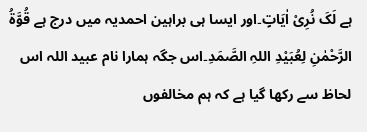ہے لَکَ نُرِیْ اٰیَاتٍ۔اور ایسا ہی براہین احمدیہ میں درج ہے قُوَّۃُ الرَّحْمٰنِ لِعُبَیْدِ اللہِ الصَّمَدِ۔اس جگہ ہمارا نام عبید اللہ اس لحاظ سے رکھا گیا ہے کہ ہم مخالفوں